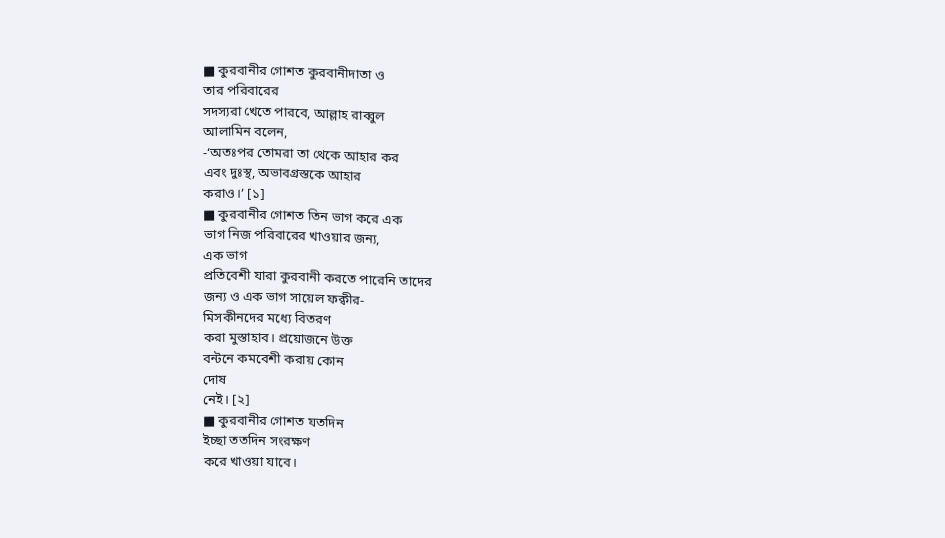■ কুরবানীর গোশত কুরবানীদাতা ও
তার পরিবারের
সদস্যরা খেতে পারবে, আল্লাহ রাব্বুল
আলামিন বলেন,
-‘অতঃপর তোমরা তা থেকে আহার কর
এবং দুঃস্থ, অভাবগ্রস্তকে আহার
করাও।’ [১]
■ কুরবানীর গোশত তিন ভাগ করে এক
ভাগ নিজ পরিবারের খাওয়ার জন্য,
এক ভাগ
প্রতিবেশী যারা কুরবানী করতে পারেনি তাদের
জন্য ও এক ভাগ সায়েল ফক্বীর-
মিসকীনদের মধ্যে বিতরণ
করা মুস্তাহাব। প্রয়োজনে উক্ত
বন্টনে কমবেশী করায় কোন
দোষ
নেই। [২]
■ কুরবানীর গোশত যতদিন
ইচ্ছা ততদিন সংরক্ষণ
করে খাওয়া যাবে।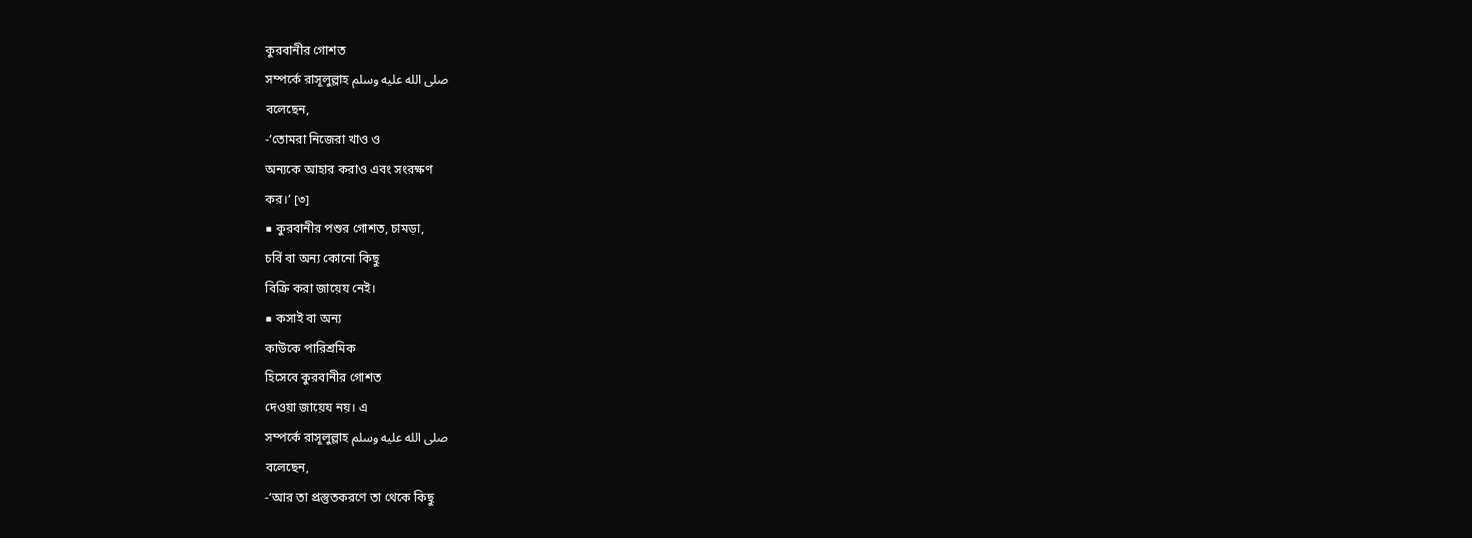কুরবানীর গোশত
সম্পর্কে রাসূলুল্লাহ صلى الله عليه وسلم
বলেছেন,
-‘তোমরা নিজেরা খাও ও
অন্যকে আহার করাও এবং সংরক্ষণ
কর।’ [৩]
■ কুরবানীর পশুর গোশত, চামড়া,
চর্বি বা অন্য কোনো কিছু
বিক্রি করা জায়েয নেই।
■ কসাই বা অন্য
কাউকে পারিশ্রমিক
হিসেবে কুরবানীর গোশত
দেওয়া জায়েয নয়। এ
সম্পর্কে রাসূলুল্লাহ صلى الله عليه وسلم
বলেছেন,
-‘আর তা প্রস্তুতকরণে তা থেকে কিছু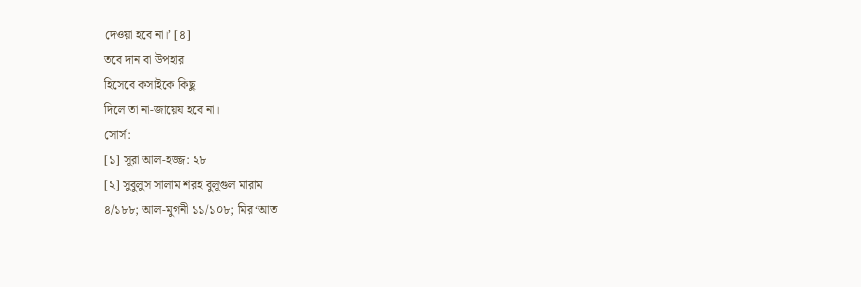দেওয়া হবে না।’ [৪]
তবে দান বা উপহার
হিসেবে কসাইকে কিছু
দিলে তা না-জায়েয হবে না।
সোর্স:
[১] সূরা আল-হজ্জ: ২৮
[২] সুবুলুস সালাম শরহ বুলূগুল মারাম
৪/১৮৮; আল-মুগনী ১১/১০৮; মির‘আত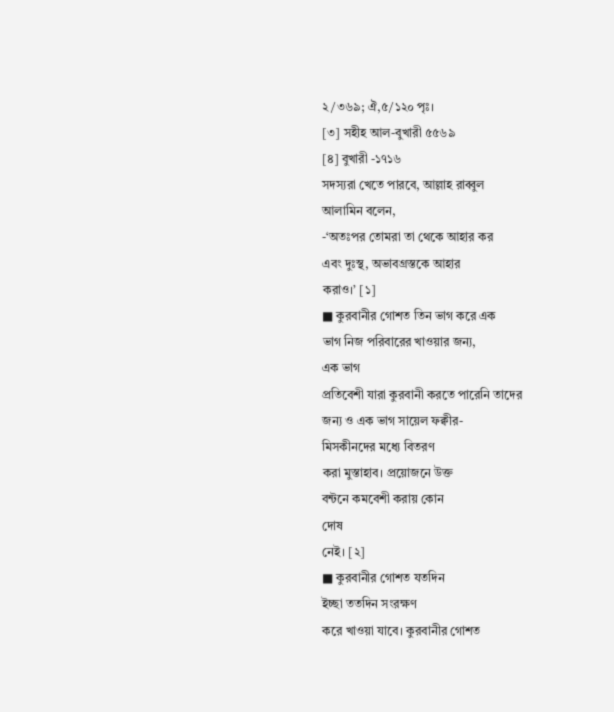২/৩৬৯; ঐ,৫/১২০ পৃঃ।
[৩] সহীহ আল-বুখারী ৫৫৬৯
[৪] বুখারী -১৭১৬
সদস্যরা খেতে পারবে, আল্লাহ রাব্বুল
আলামিন বলেন,
-‘অতঃপর তোমরা তা থেকে আহার কর
এবং দুঃস্থ, অভাবগ্রস্তকে আহার
করাও।’ [১]
■ কুরবানীর গোশত তিন ভাগ করে এক
ভাগ নিজ পরিবারের খাওয়ার জন্য,
এক ভাগ
প্রতিবেশী যারা কুরবানী করতে পারেনি তাদের
জন্য ও এক ভাগ সায়েল ফক্বীর-
মিসকীনদের মধ্যে বিতরণ
করা মুস্তাহাব। প্রয়োজনে উক্ত
বন্টনে কমবেশী করায় কোন
দোষ
নেই। [২]
■ কুরবানীর গোশত যতদিন
ইচ্ছা ততদিন সংরক্ষণ
করে খাওয়া যাবে। কুরবানীর গোশত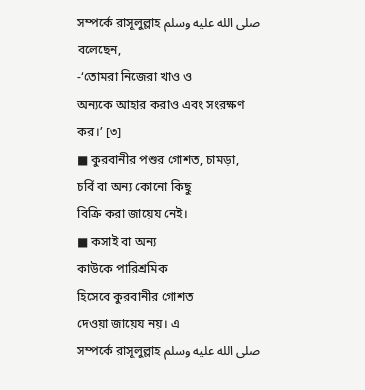সম্পর্কে রাসূলুল্লাহ صلى الله عليه وسلم
বলেছেন,
-‘তোমরা নিজেরা খাও ও
অন্যকে আহার করাও এবং সংরক্ষণ
কর।’ [৩]
■ কুরবানীর পশুর গোশত, চামড়া,
চর্বি বা অন্য কোনো কিছু
বিক্রি করা জায়েয নেই।
■ কসাই বা অন্য
কাউকে পারিশ্রমিক
হিসেবে কুরবানীর গোশত
দেওয়া জায়েয নয়। এ
সম্পর্কে রাসূলুল্লাহ صلى الله عليه وسلم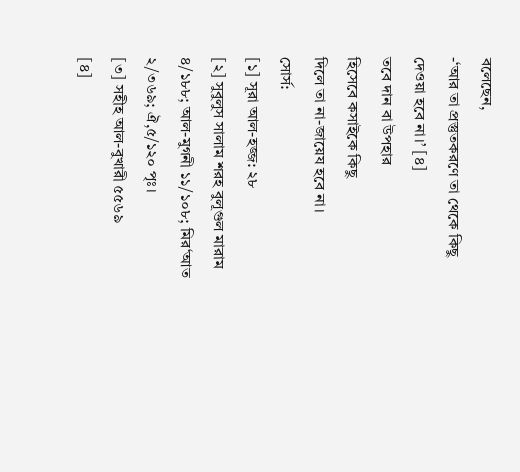বলেছেন,
-‘আর তা প্রস্তুতকরণে তা থেকে কিছু
দেওয়া হবে না।’ [৪]
তবে দান বা উপহার
হিসেবে কসাইকে কিছু
দিলে তা না-জায়েয হবে না।
সোর্স:
[১] সূরা আল-হজ্জ: ২৮
[২] সুবুলুস সালাম শরহ বুলূগুল মারাম
৪/১৮৮; আল-মুগনী ১১/১০৮; মির‘আত
২/৩৬৯; ঐ,৫/১২০ পৃঃ।
[৩] সহীহ আল-বুখারী ৫৫৬৯
[৪]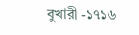বুখারী -১৭১৬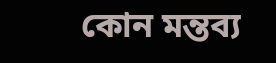কোন মন্তব্য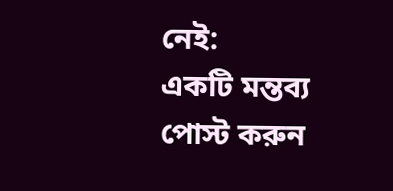নেই:
একটি মন্তব্য পোস্ট করুন